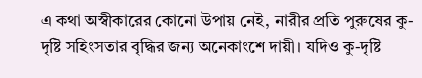এ কথা অস্বীকারের কোনো উপায় নেই, নারীর প্রতি পুরুষের কু-দৃষ্টি সহিংসতার বৃদ্ধির জন্য অনেকাংশে দায়ী। যদিও কু-দৃষ্টি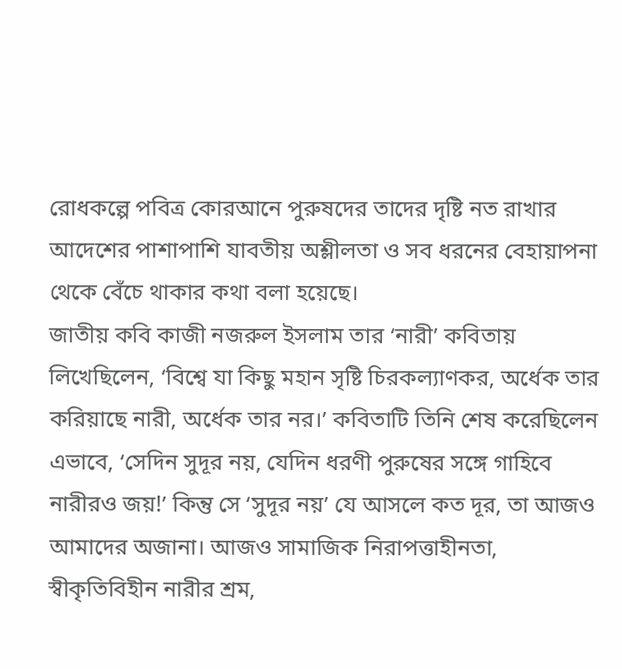রোধকল্পে পবিত্র কোরআনে পুরুষদের তাদের দৃষ্টি নত রাখার আদেশের পাশাপাশি যাবতীয় অশ্লীলতা ও সব ধরনের বেহায়াপনা থেকে বেঁচে থাকার কথা বলা হয়েছে।
জাতীয় কবি কাজী নজরুল ইসলাম তার ‘নারী’ কবিতায় লিখেছিলেন, ‘বিশ্বে যা কিছু মহান সৃষ্টি চিরকল্যাণকর, অর্ধেক তার করিয়াছে নারী, অর্ধেক তার নর।’ কবিতাটি তিনি শেষ করেছিলেন এভাবে, ‘সেদিন সুদূর নয়, যেদিন ধরণী পুরুষের সঙ্গে গাহিবে নারীরও জয়!’ কিন্তু সে ‘সুদূর নয়’ যে আসলে কত দূর, তা আজও আমাদের অজানা। আজও সামাজিক নিরাপত্তাহীনতা, স্বীকৃতিবিহীন নারীর শ্রম,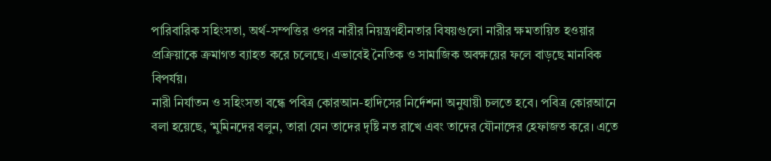পারিবারিক সহিংসতা, অর্থ-সম্পত্তির ওপর নারীর নিয়ন্ত্রণহীনতার বিষয়গুলো নারীর ক্ষমতায়িত হওয়ার প্রক্রিয়াকে ক্রমাগত ব্যাহত করে চলেছে। এভাবেই নৈতিক ও সামাজিক অবক্ষয়ের ফলে বাড়ছে মানবিক বিপর্যয়।
নারী নির্যাতন ও সহিংসতা বন্ধে পবিত্র কোরআন-হাদিসের নির্দেশনা অনুযায়ী চলতে হবে। পবিত্র কোরআনে বলা হয়েছে, ‘মুমিনদের বলুন, তারা যেন তাদের দৃষ্টি নত রাখে এবং তাদের যৌনাঙ্গের হেফাজত করে। এতে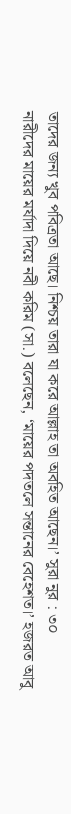তাদের জন্য খুব পবিত্রতা আছে। নিশ্চয় তারা যা করে আল্লাহ তা অবহিত আছেন।’ সুরা নুর : ৩০
নারীদের মায়ের মর্যাদা দিয়ে নবী করিম (সা.) বলেছেন, ‘মায়ের পদতলে সন্তানের বেহেশত।’ হজরত আবু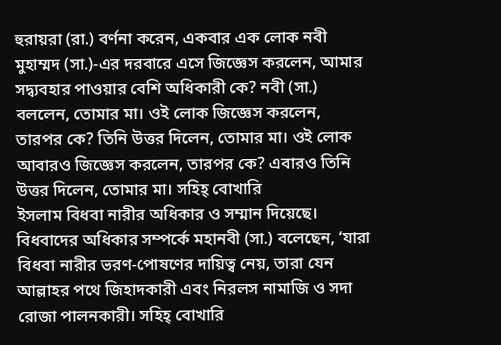হুরায়রা (রা.) বর্ণনা করেন, একবার এক লোক নবী মুহাম্মদ (সা.)-এর দরবারে এসে জিজ্ঞেস করলেন, আমার সদ্ব্যবহার পাওয়ার বেশি অধিকারী কে? নবী (সা.) বললেন, তোমার মা। ওই লোক জিজ্ঞেস করলেন, তারপর কে? তিনি উত্তর দিলেন, তোমার মা। ওই লোক আবারও জিজ্ঞেস করলেন, তারপর কে? এবারও তিনি উত্তর দিলেন, তোমার মা। সহিহ্ বোখারি
ইসলাম বিধবা নারীর অধিকার ও সম্মান দিয়েছে। বিধবাদের অধিকার সম্পর্কে মহানবী (সা.) বলেছেন, ‘যারা বিধবা নারীর ভরণ-পোষণের দায়িত্ব নেয়, তারা যেন আল্লাহর পথে জিহাদকারী এবং নিরলস নামাজি ও সদা রোজা পালনকারী। সহিহ্ বোখারি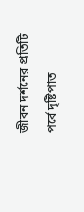জীবন দর্শনের প্রতিটি পর্বে দৃষ্টিপাত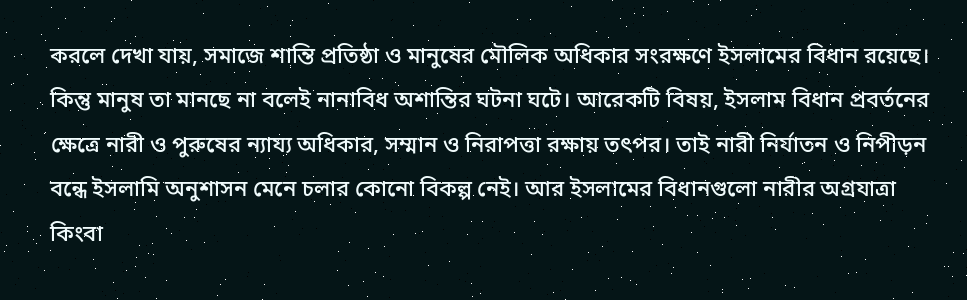করলে দেখা যায়, সমাজে শান্তি প্রতিষ্ঠা ও মানুষের মৌলিক অধিকার সংরক্ষণে ইসলামের বিধান রয়েছে। কিন্তু মানুষ তা মানছে না বলেই নানাবিধ অশান্তির ঘটনা ঘটে। আরেকটি বিষয়, ইসলাম বিধান প্রবর্তনের ক্ষেত্রে নারী ও পুরুষের ন্যায্য অধিকার, সম্মান ও নিরাপত্তা রক্ষায় তৎপর। তাই নারী নির্যাতন ও নিপীড়ন বন্ধে ইসলামি অনুশাসন মেনে চলার কোনো বিকল্প নেই। আর ইসলামের বিধানগুলো নারীর অগ্রযাত্রা কিংবা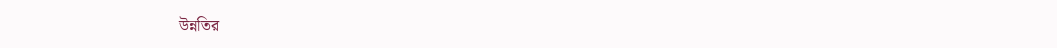উন্নতির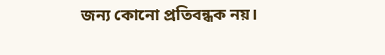জন্য কোনো প্রতিবন্ধক নয়।